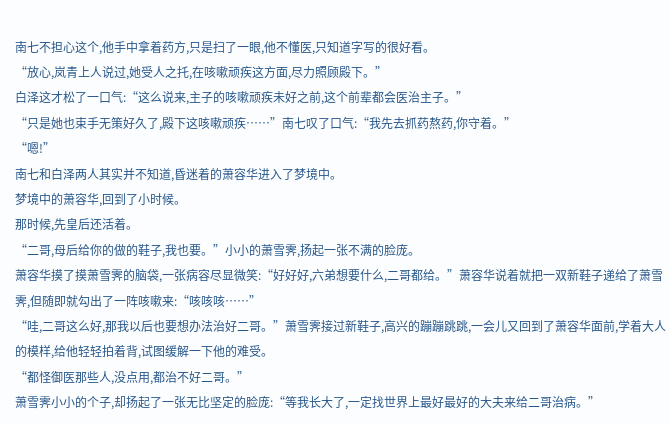南七不担心这个,他手中拿着药方,只是扫了一眼,他不懂医,只知道字写的很好看。
“放心,岚青上人说过,她受人之托,在咳嗽顽疾这方面,尽力照顾殿下。”
白泽这才松了一口气:“这么说来,主子的咳嗽顽疾未好之前,这个前辈都会医治主子。”
“只是她也束手无策好久了,殿下这咳嗽顽疾……”南七叹了口气:“我先去抓药熬药,你守着。”
“嗯!”
南七和白泽两人其实并不知道,昏迷着的萧容华进入了梦境中。
梦境中的萧容华,回到了小时候。
那时候,先皇后还活着。
“二哥,母后给你的做的鞋子,我也要。”小小的萧雪霁,扬起一张不满的脸庞。
萧容华摸了摸萧雪霁的脑袋,一张病容尽显微笑:“好好好,六弟想要什么,二哥都给。”萧容华说着就把一双新鞋子递给了萧雪霁,但随即就勾出了一阵咳嗽来:“咳咳咳……”
“哇,二哥这么好,那我以后也要想办法治好二哥。”萧雪霁接过新鞋子,高兴的蹦蹦跳跳,一会儿又回到了萧容华面前,学着大人的模样,给他轻轻拍着背,试图缓解一下他的难受。
“都怪御医那些人,没点用,都治不好二哥。”
萧雪霁小小的个子,却扬起了一张无比坚定的脸庞:“等我长大了,一定找世界上最好最好的大夫来给二哥治病。”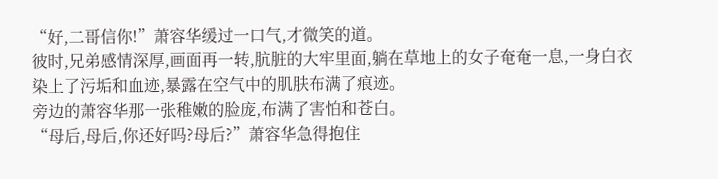“好,二哥信你!”萧容华缓过一口气,才微笑的道。
彼时,兄弟感情深厚,画面再一转,肮脏的大牢里面,躺在草地上的女子奄奄一息,一身白衣染上了污垢和血迹,暴露在空气中的肌肤布满了痕迹。
旁边的萧容华那一张稚嫩的脸庞,布满了害怕和苍白。
“母后,母后,你还好吗?母后?”萧容华急得抱住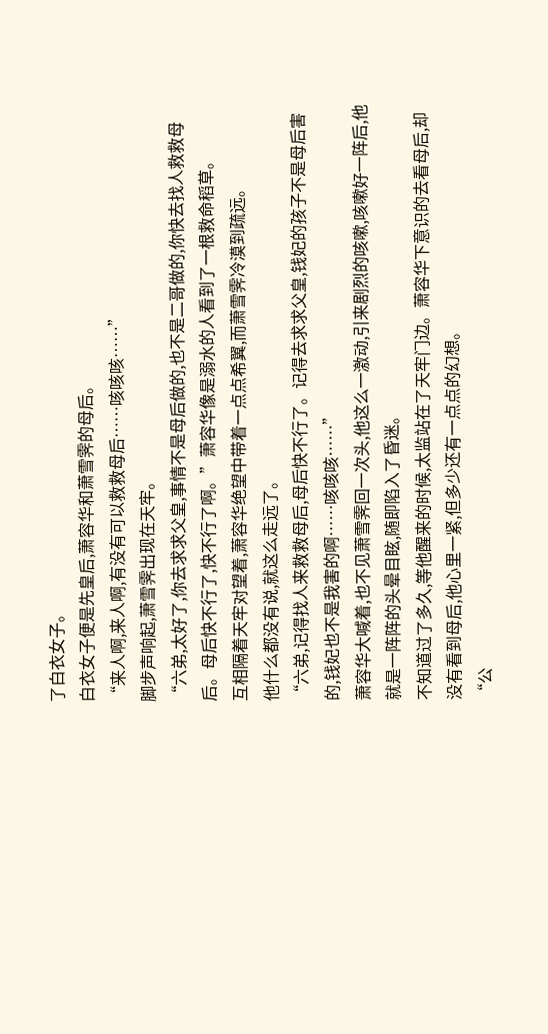了白衣女子。
白衣女子便是先皇后,萧容华和萧雪霁的母后。
“来人啊,来人啊,有没有可以救救母后……咳咳咳……”
脚步声响起,萧雪霁出现在天牢。
“六弟,太好了,你去求求父皇,事情不是母后做的,也不是二哥做的,你快去找人救救母后。母后快不行了,快不行了啊。”萧容华像是溺水的人看到了一根救命稻草。
互相隔着天牢对望着,萧容华绝望中带着一点点希翼,而萧雪霁冷漠到疏远。
他什么都没有说,就这么走远了。
“六弟,记得找人来救救母后,母后快不行了。记得去求求父皇,钱妃的孩子不是母后害的,钱妃也不是我害的啊……咳咳咳……”
萧容华大喊着,也不见萧雪霁回一次头,他这么一激动,引来剧烈的咳嗽,咳嗽好一阵后,他就是一阵阵的头晕目眩,随即陷入了昏迷。
不知道过了多久,等他醒来的时候,太监站在了天牢门边。萧容华下意识的去看母后,却没有看到母后,他心里一紧,但多少还有一点点的幻想。
“公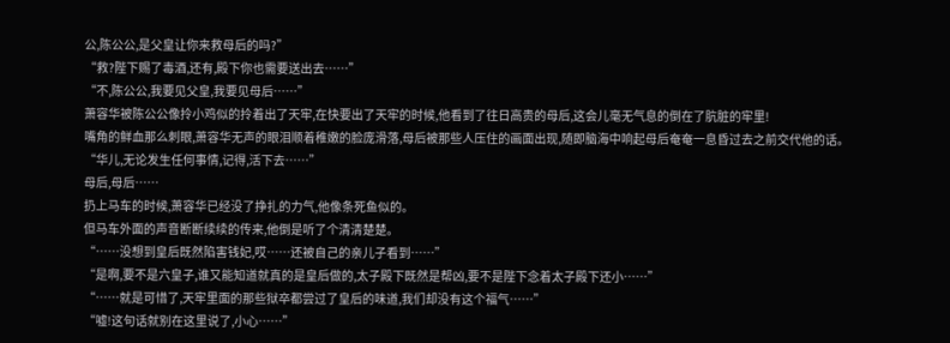公,陈公公,是父皇让你来救母后的吗?”
“救?陛下赐了毒酒,还有,殿下你也需要送出去……”
“不,陈公公,我要见父皇,我要见母后……”
萧容华被陈公公像拎小鸡似的拎着出了天牢,在快要出了天牢的时候,他看到了往日高贵的母后,这会儿毫无气息的倒在了肮脏的牢里!
嘴角的鲜血那么刺眼,萧容华无声的眼泪顺着稚嫩的脸庞滑落,母后被那些人压住的画面出现,随即脑海中响起母后奄奄一息昏过去之前交代他的话。
“华儿,无论发生任何事情,记得,活下去……”
母后,母后……
扔上马车的时候,萧容华已经没了挣扎的力气,他像条死鱼似的。
但马车外面的声音断断续续的传来,他倒是听了个清清楚楚。
“……没想到皇后既然陷害钱妃,哎……还被自己的亲儿子看到……”
“是啊,要不是六皇子,谁又能知道就真的是皇后做的,太子殿下既然是帮凶,要不是陛下念着太子殿下还小……”
“……就是可惜了,天牢里面的那些狱卒都尝过了皇后的味道,我们却没有这个福气……”
“嘘!这句话就别在这里说了,小心……”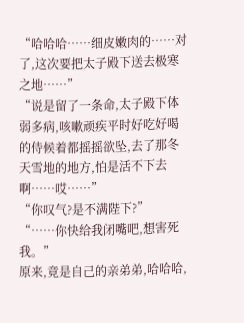“哈哈哈……细皮嫩肉的……对了,这次要把太子殿下送去极寒之地……”
“说是留了一条命,太子殿下体弱多病,咳嗽顽疾平时好吃好喝的侍候着都摇摇欲坠,去了那冬天雪地的地方,怕是活不下去啊……哎……”
“你叹气?是不满陛下?”
“……你快给我闭嘴吧,想害死我。”
原来,竟是自己的亲弟弟,哈哈哈,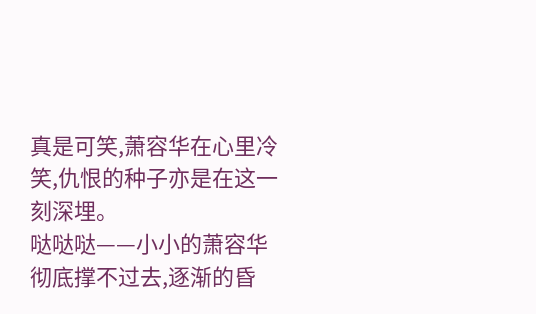真是可笑,萧容华在心里冷笑,仇恨的种子亦是在这一刻深埋。
哒哒哒——小小的萧容华彻底撑不过去,逐渐的昏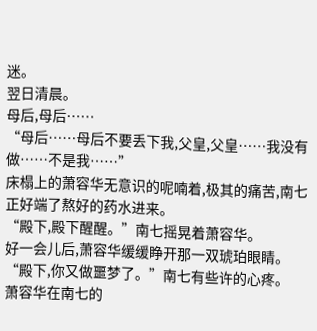迷。
翌日清晨。
母后,母后……
“母后……母后不要丢下我,父皇,父皇……我没有做……不是我……”
床榻上的萧容华无意识的呢喃着,极其的痛苦,南七正好端了熬好的药水进来。
“殿下,殿下醒醒。”南七摇晃着萧容华。
好一会儿后,萧容华缓缓睁开那一双琥珀眼睛。
“殿下,你又做噩梦了。”南七有些许的心疼。
萧容华在南七的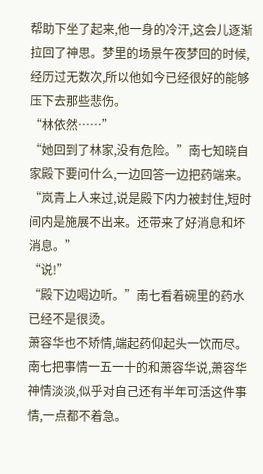帮助下坐了起来,他一身的冷汗,这会儿逐渐拉回了神思。梦里的场景午夜梦回的时候,经历过无数次,所以他如今已经很好的能够压下去那些悲伤。
“林依然……”
“她回到了林家,没有危险。”南七知晓自家殿下要问什么,一边回答一边把药端来。
“岚青上人来过,说是殿下内力被封住,短时间内是施展不出来。还带来了好消息和坏消息。”
“说!”
“殿下边喝边听。”南七看着碗里的药水已经不是很烫。
萧容华也不矫情,端起药仰起头一饮而尽。
南七把事情一五一十的和萧容华说,萧容华神情淡淡,似乎对自己还有半年可活这件事情,一点都不着急。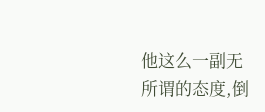他这么一副无所谓的态度,倒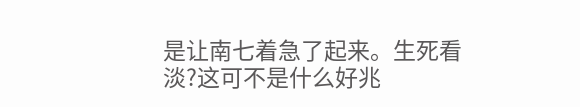是让南七着急了起来。生死看淡?这可不是什么好兆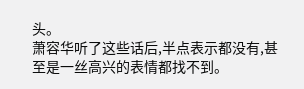头。
萧容华听了这些话后,半点表示都没有,甚至是一丝高兴的表情都找不到。